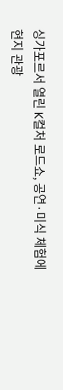싱가포르서 열린 K컬처 로드쇼, 공연·미식 체험에 현지 관광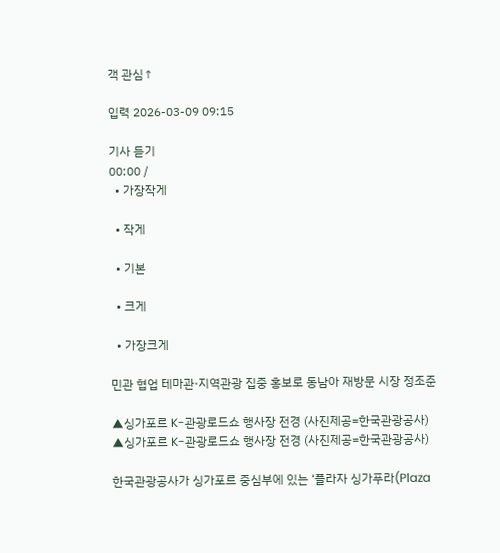객 관심↑

입력 2026-03-09 09:15

기사 듣기
00:00 /
  • 가장작게

  • 작게

  • 기본

  • 크게

  • 가장크게

민관 협업 테마관·지역관광 집중 홍보로 동남아 재방문 시장 정조준

▲싱가포르 K-관광로드쇼 행사장 전경 (사진제공=한국관광공사)
▲싱가포르 K-관광로드쇼 행사장 전경 (사진제공=한국관광공사)

한국관광공사가 싱가포르 중심부에 있는 ‘플라자 싱가푸라(Plaza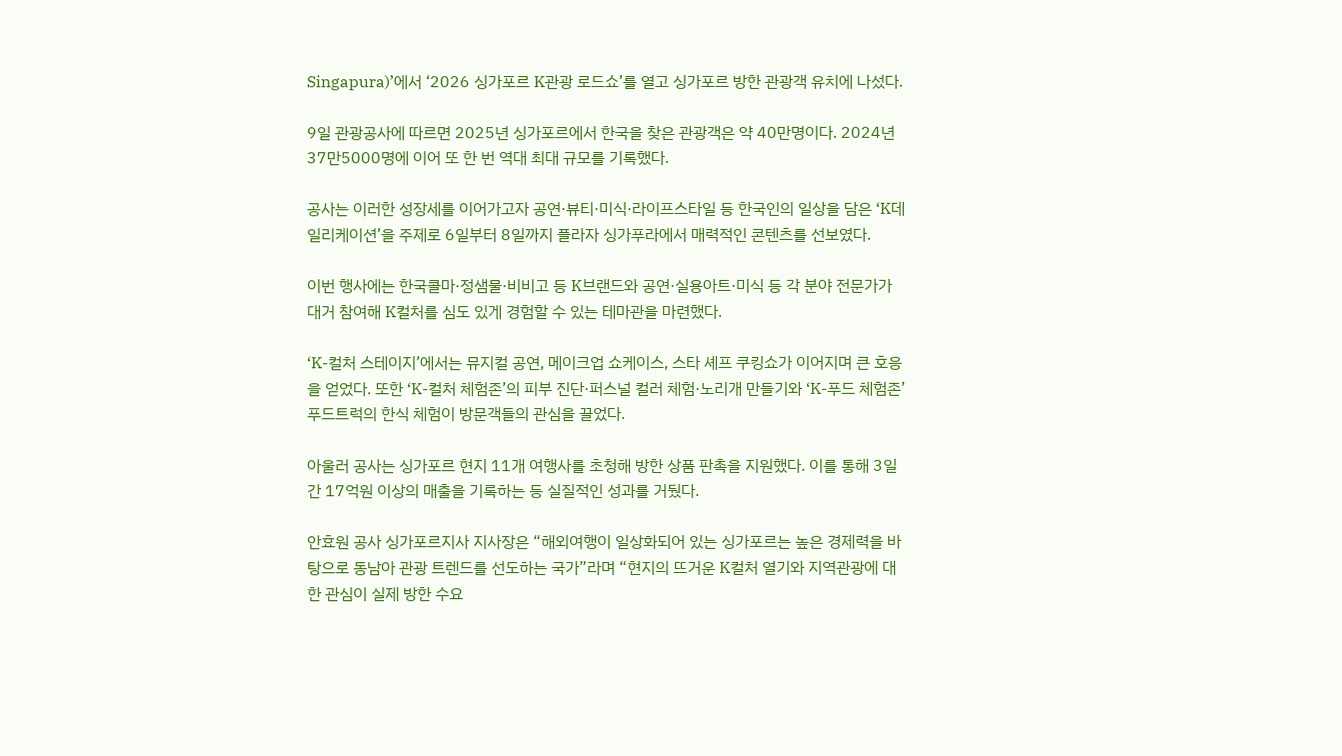Singapura)’에서 ‘2026 싱가포르 K관광 로드쇼’를 열고 싱가포르 방한 관광객 유치에 나섰다.

9일 관광공사에 따르면 2025년 싱가포르에서 한국을 찾은 관광객은 약 40만명이다. 2024년 37만5000명에 이어 또 한 번 역대 최대 규모를 기록했다.

공사는 이러한 성장세를 이어가고자 공연·뷰티·미식·라이프스타일 등 한국인의 일상을 담은 ‘K데일리케이션’을 주제로 6일부터 8일까지 플라자 싱가푸라에서 매력적인 콘텐츠를 선보였다.

이번 행사에는 한국콜마·정샘물·비비고 등 K브랜드와 공연·실용아트·미식 등 각 분야 전문가가 대거 참여해 K컬처를 심도 있게 경험할 수 있는 테마관을 마련했다.

‘K-컬처 스테이지’에서는 뮤지컬 공연, 메이크업 쇼케이스, 스타 셰프 쿠킹쇼가 이어지며 큰 호응을 얻었다. 또한 ‘K-컬처 체험존’의 피부 진단·퍼스널 컬러 체험·노리개 만들기와 ‘K-푸드 체험존’ 푸드트럭의 한식 체험이 방문객들의 관심을 끌었다.

아울러 공사는 싱가포르 현지 11개 여행사를 초청해 방한 상품 판촉을 지원했다. 이를 통해 3일간 17억원 이상의 매출을 기록하는 등 실질적인 성과를 거뒀다.

안효원 공사 싱가포르지사 지사장은 “해외여행이 일상화되어 있는 싱가포르는 높은 경제력을 바탕으로 동남아 관광 트렌드를 선도하는 국가”라며 “현지의 뜨거운 K컬처 열기와 지역관광에 대한 관심이 실제 방한 수요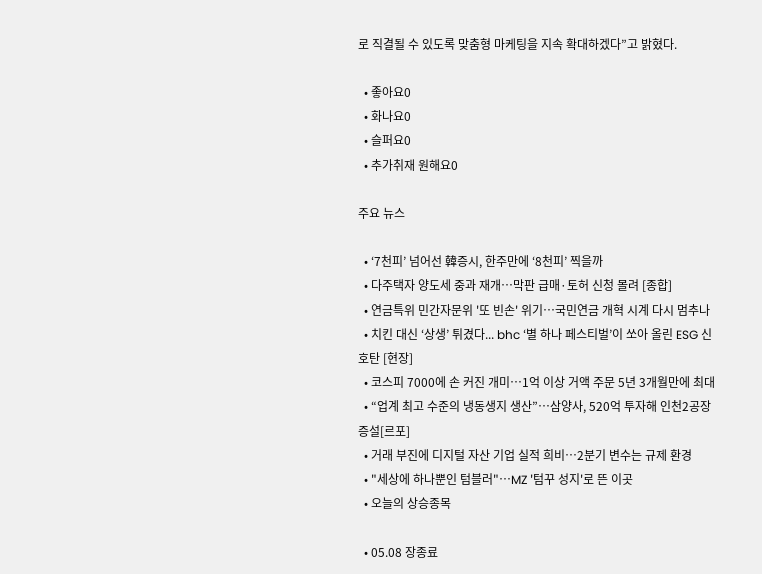로 직결될 수 있도록 맞춤형 마케팅을 지속 확대하겠다”고 밝혔다.

  • 좋아요0
  • 화나요0
  • 슬퍼요0
  • 추가취재 원해요0

주요 뉴스

  • ‘7천피’ 넘어선 韓증시, 한주만에 ‘8천피’ 찍을까
  • 다주택자 양도세 중과 재개⋯막판 급매·토허 신청 몰려 [종합]
  • 연금특위 민간자문위 '또 빈손' 위기⋯국민연금 개혁 시계 다시 멈추나
  • 치킨 대신 ‘상생’ 튀겼다... bhc ‘별 하나 페스티벌’이 쏘아 올린 ESG 신호탄 [현장]
  • 코스피 7000에 손 커진 개미…1억 이상 거액 주문 5년 3개월만에 최대
  • “업계 최고 수준의 냉동생지 생산”…삼양사, 520억 투자해 인천2공장 증설[르포]
  • 거래 부진에 디지털 자산 기업 실적 희비…2분기 변수는 규제 환경
  • "세상에 하나뿐인 텀블러"…MZ '텀꾸 성지'로 뜬 이곳
  • 오늘의 상승종목

  • 05.08 장종료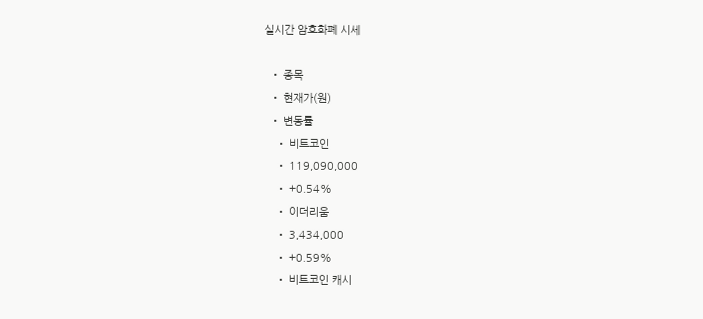실시간 암호화폐 시세

  • 종목
  • 현재가(원)
  • 변동률
    • 비트코인
    • 119,090,000
    • +0.54%
    • 이더리움
    • 3,434,000
    • +0.59%
    • 비트코인 캐시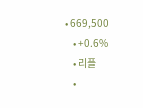• 669,500
    • +0.6%
    • 리플
    •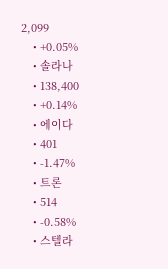2,099
    • +0.05%
    • 솔라나
    • 138,400
    • +0.14%
    • 에이다
    • 401
    • -1.47%
    • 트론
    • 514
    • -0.58%
    • 스텔라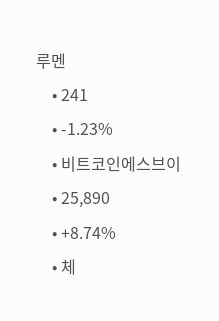루멘
    • 241
    • -1.23%
    • 비트코인에스브이
    • 25,890
    • +8.74%
    • 체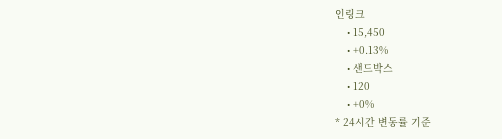인링크
    • 15,450
    • +0.13%
    • 샌드박스
    • 120
    • +0%
* 24시간 변동률 기준